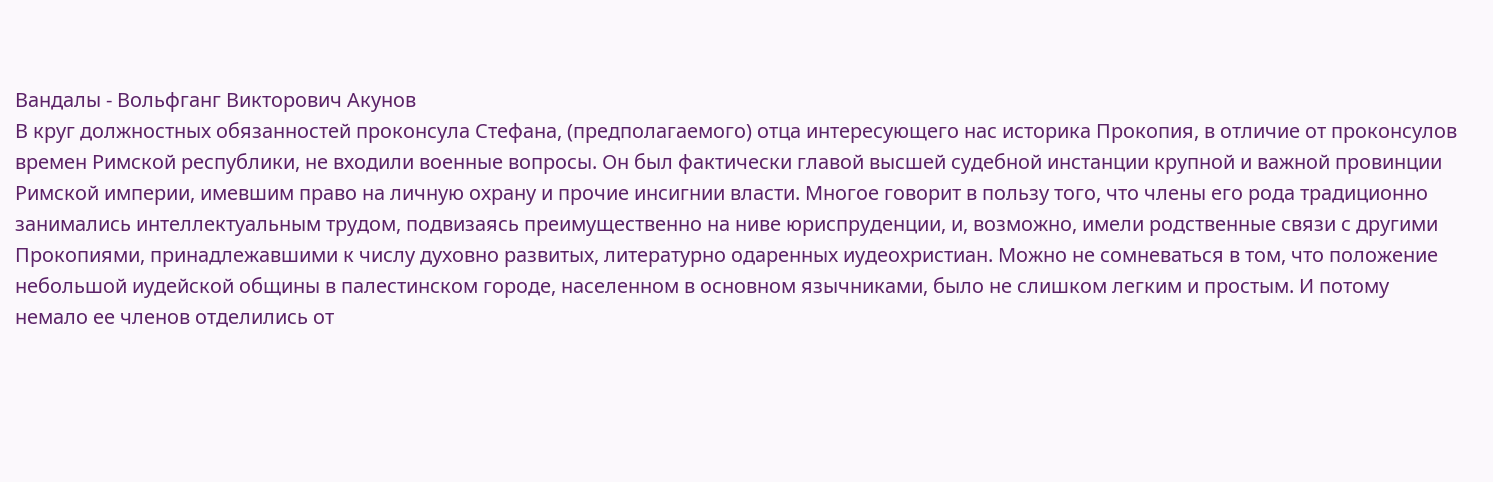Вандалы - Вольфганг Викторович Акунов
В круг должностных обязанностей проконсула Стефана, (предполагаемого) отца интересующего нас историка Прокопия, в отличие от проконсулов времен Римской республики, не входили военные вопросы. Он был фактически главой высшей судебной инстанции крупной и важной провинции Римской империи, имевшим право на личную охрану и прочие инсигнии власти. Многое говорит в пользу того, что члены его рода традиционно занимались интеллектуальным трудом, подвизаясь преимущественно на ниве юриспруденции, и, возможно, имели родственные связи с другими Прокопиями, принадлежавшими к числу духовно развитых, литературно одаренных иудеохристиан. Можно не сомневаться в том, что положение небольшой иудейской общины в палестинском городе, населенном в основном язычниками, было не слишком легким и простым. И потому немало ее членов отделились от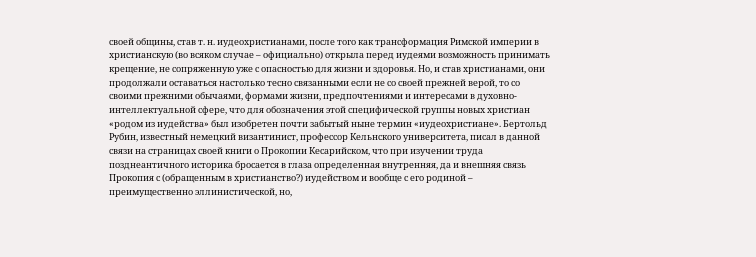своей общины, став т. н. иудеохристианами, после того как трансформация Римской империи в христианскую (во всяком случае – официально) открыла перед иудеями возможность принимать крещение, не сопряженную уже с опасностью для жизни и здоровья. Но, и став христианами, они продолжали оставаться настолько тесно связанными если не со своей прежней верой, то со своими прежними обычаями, формами жизни, предпочтениями и интересами в духовно-интеллектуальной сфере, что для обозначения этой специфической группы новых христиан «родом из иудейства» был изобретен почти забытый ныне термин «иудеохристиане». Бертольд Рубин, известный немецкий византинист, профессор Кельнского университета, писал в данной связи на страницах своей книги о Прокопии Кесарийском, что при изучении труда позднеантичного историка бросается в глаза определенная внутренняя, да и внешняя связь Прокопия с (обращенным в христианство?) иудейством и вообще с его родиной – преимущественно эллинистической, но,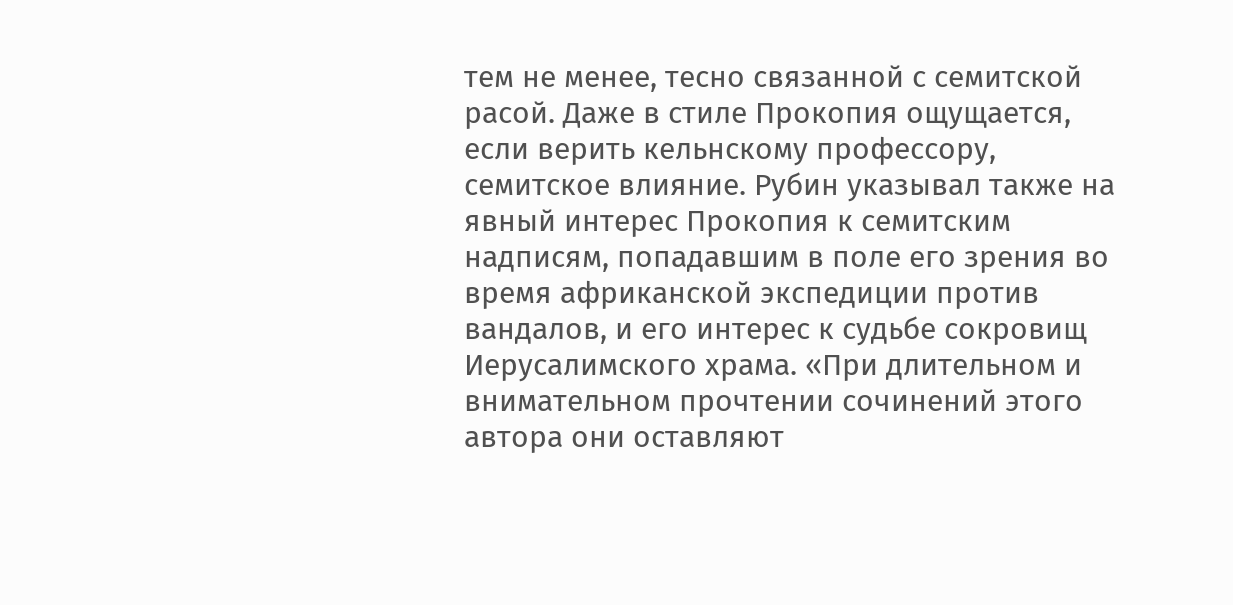тем не менее, тесно связанной с семитской расой. Даже в стиле Прокопия ощущается, если верить кельнскому профессору, семитское влияние. Рубин указывал также на явный интерес Прокопия к семитским надписям, попадавшим в поле его зрения во время африканской экспедиции против вандалов, и его интерес к судьбе сокровищ Иерусалимского храма. «При длительном и внимательном прочтении сочинений этого автора они оставляют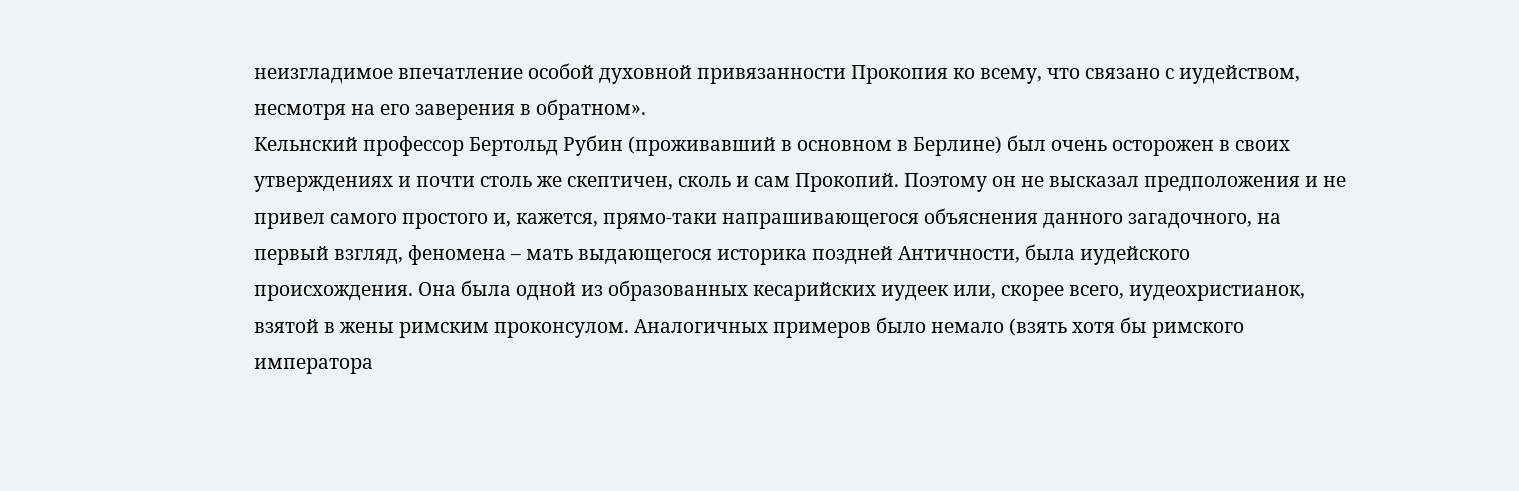неизгладимое впечатление особой духовной привязанности Прокопия ко всему, что связано с иудейством, несмотря на его заверения в обратном».
Кельнский профессор Бертольд Рубин (проживавший в основном в Берлине) был очень осторожен в своих утверждениях и почти столь же скептичен, сколь и сам Прокопий. Поэтому он не высказал предположения и не привел самого простого и, кажется, прямо-таки напрашивающегося объяснения данного загадочного, на первый взгляд, феномена – мать выдающегося историка поздней Античности, была иудейского происхождения. Она была одной из образованных кесарийских иудеек или, скорее всего, иудеохристианок, взятой в жены римским проконсулом. Аналогичных примеров было немало (взять хотя бы римского императора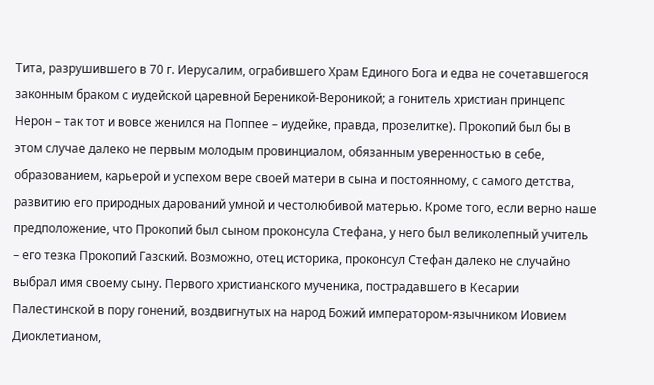Тита, разрушившего в 70 г. Иерусалим, ограбившего Храм Единого Бога и едва не сочетавшегося законным браком с иудейской царевной Береникой-Вероникой; а гонитель христиан принцепс Нерон – так тот и вовсе женился на Поппее – иудейке, правда, прозелитке). Прокопий был бы в этом случае далеко не первым молодым провинциалом, обязанным уверенностью в себе, образованием, карьерой и успехом вере своей матери в сына и постоянному, с самого детства, развитию его природных дарований умной и честолюбивой матерью. Кроме того, если верно наше предположение, что Прокопий был сыном проконсула Стефана, у него был великолепный учитель – его тезка Прокопий Газский. Возможно, отец историка, проконсул Стефан далеко не случайно выбрал имя своему сыну. Первого христианского мученика, пострадавшего в Кесарии Палестинской в пору гонений, воздвигнутых на народ Божий императором-язычником Иовием Диоклетианом,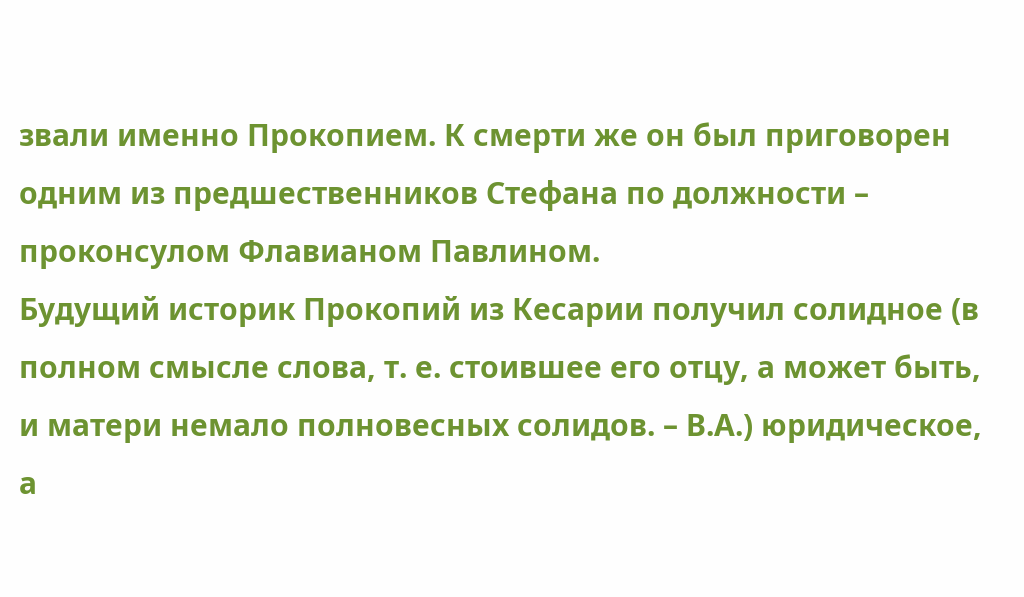звали именно Прокопием. К смерти же он был приговорен одним из предшественников Стефана по должности – проконсулом Флавианом Павлином.
Будущий историк Прокопий из Кесарии получил солидное (в полном смысле слова, т. е. стоившее его отцу, а может быть, и матери немало полновесных солидов. – В.А.) юридическое, а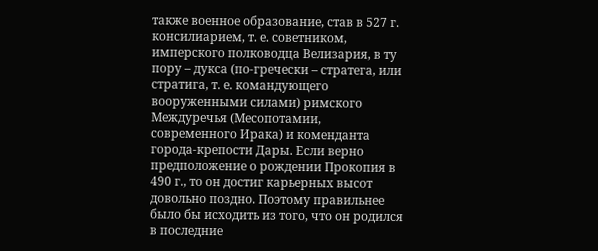также военное образование, став в 527 г. консилиарием, т. е. советником, имперского полководца Велизария, в ту пору – дукса (по-гречески – стратега, или стратига, т. е. командующего вооруженными силами) римского Междуречья (Месопотамии, современного Ирака) и коменданта города-крепости Дары. Если верно предположение о рождении Прокопия в 490 г., то он достиг карьерных высот довольно поздно. Поэтому правильнее было бы исходить из того, что он родился в последние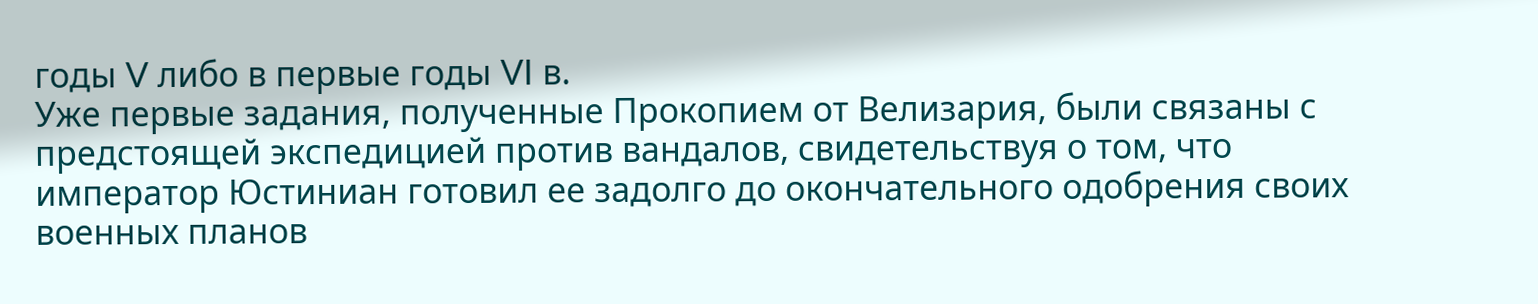годы V либо в первые годы VI в.
Уже первые задания, полученные Прокопием от Велизария, были связаны с предстоящей экспедицией против вандалов, свидетельствуя о том, что император Юстиниан готовил ее задолго до окончательного одобрения своих военных планов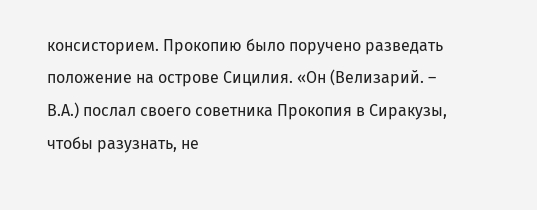консисторием. Прокопию было поручено разведать положение на острове Сицилия. «Он (Велизарий. – В.А.) послал своего советника Прокопия в Сиракузы, чтобы разузнать, не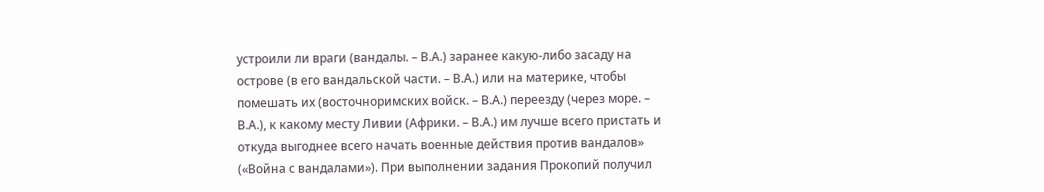устроили ли враги (вандалы. – В.А.) заранее какую-либо засаду на острове (в его вандальской части. – В.А.) или на материке, чтобы помешать их (восточноримских войск. – В.А.) переезду (через море. – В.А.), к какому месту Ливии (Африки. – В.А.) им лучше всего пристать и откуда выгоднее всего начать военные действия против вандалов» («Война с вандалами»). При выполнении задания Прокопий получил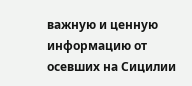важную и ценную информацию от осевших на Сицилии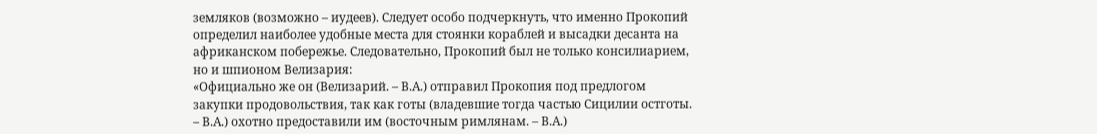земляков (возможно – иудеев). Следует особо подчеркнуть, что именно Прокопий определил наиболее удобные места для стоянки кораблей и высадки десанта на африканском побережье. Следовательно, Прокопий был не только консилиарием, но и шпионом Велизария:
«Официально же он (Велизарий. – В.А.) отправил Прокопия под предлогом закупки продовольствия, так как готы (владевшие тогда частью Сицилии остготы. – В.А.) охотно предоставили им (восточным римлянам. – В.А.)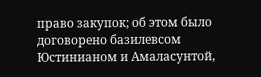право закупок; об этом было договорено базилевсом Юстинианом и Амаласунтой,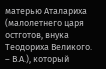матерью Аталариха (малолетнего царя остготов, внука Теодориха Великого. – В.А.), который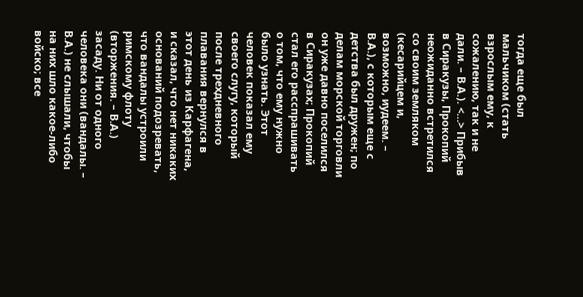тогда еще был мальчиком (стать взрослым ему, к сожалению, так и не дали. – В.А.). <…> Прибыв в Сиракузы, Прокопий неожиданно встретился со своим земляком (кесарийцем и, возможно, иудеем. – В.А.), с которым еще с детства был дружен; по делам морской торговли он уже давно поселился в Сиракузах; Прокопий стал его расспрашивать о том, что ему нужно было узнать. Этот человек показал ему своего слугу, который после трехдневного плавания вернулся в этот день из Карфагена, и сказал, что нет никаких оснований подозревать, что вандалы устроили римскому флоту (вторжения. – В.А.) засаду. Ни от одного человека они (вандалы. – В.А.) не слышали, чтобы на них шло какое-либо войско; все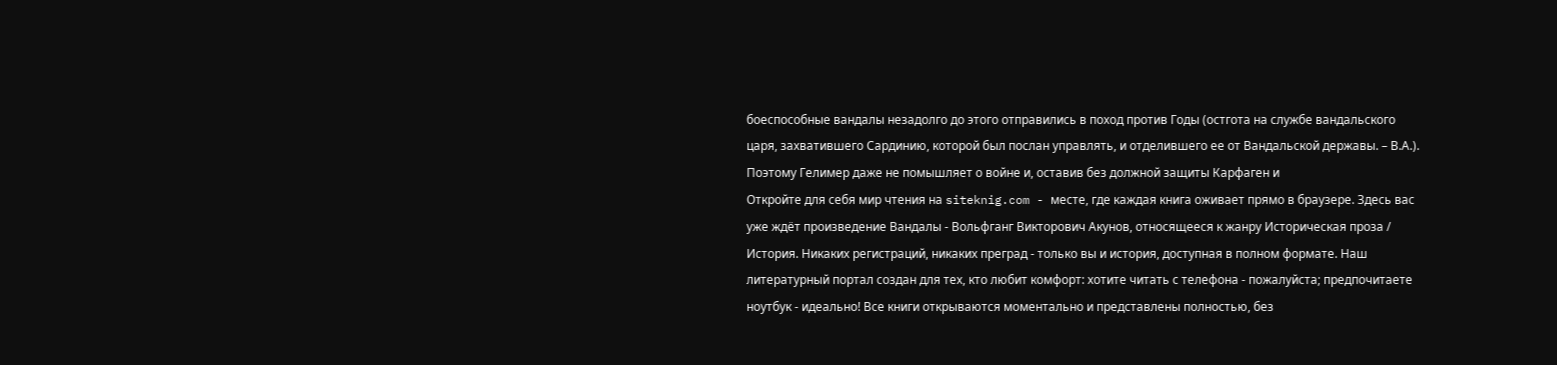боеспособные вандалы незадолго до этого отправились в поход против Годы (остгота на службе вандальского царя, захватившего Сардинию, которой был послан управлять, и отделившего ее от Вандальской державы. – В.А.). Поэтому Гелимер даже не помышляет о войне и, оставив без должной защиты Карфаген и
Откройте для себя мир чтения на siteknig.com - месте, где каждая книга оживает прямо в браузере. Здесь вас уже ждёт произведение Вандалы - Вольфганг Викторович Акунов, относящееся к жанру Историческая проза / История. Никаких регистраций, никаких преград - только вы и история, доступная в полном формате. Наш литературный портал создан для тех, кто любит комфорт: хотите читать с телефона - пожалуйста; предпочитаете ноутбук - идеально! Все книги открываются моментально и представлены полностью, без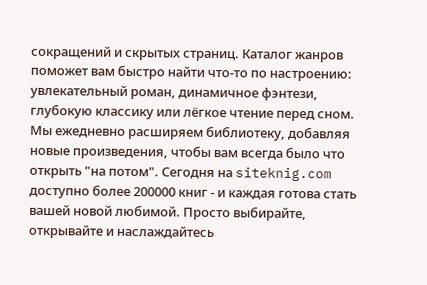сокращений и скрытых страниц. Каталог жанров поможет вам быстро найти что-то по настроению: увлекательный роман, динамичное фэнтези, глубокую классику или лёгкое чтение перед сном. Мы ежедневно расширяем библиотеку, добавляя новые произведения, чтобы вам всегда было что открыть "на потом". Сегодня на siteknig.com доступно более 200000 книг - и каждая готова стать вашей новой любимой. Просто выбирайте, открывайте и наслаждайтесь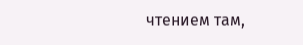чтением там,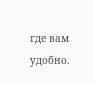где вам удобно.